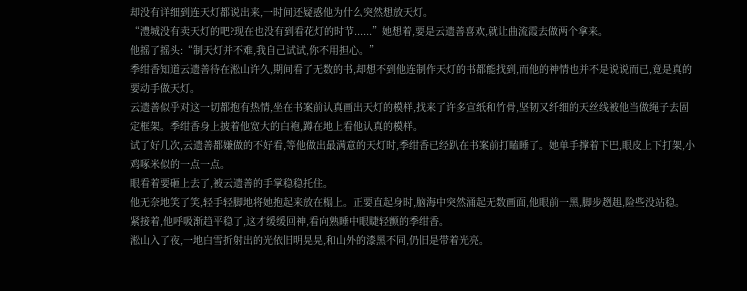却没有详细到连天灯都说出来,一时间还疑惑他为什么突然想放天灯。
“澧城没有卖天灯的吧?现在也没有到看花灯的时节......”她想着,要是云遗善喜欢,就让曲流霞去做两个拿来。
他摇了摇头:“制天灯并不难,我自己试试,你不用担心。”
季绀香知道云遗善待在淞山许久,期间看了无数的书,却想不到他连制作天灯的书都能找到,而他的神情也并不是说说而已,竟是真的要动手做天灯。
云遗善似乎对这一切都抱有热情,坐在书案前认真画出天灯的模样,找来了许多宣纸和竹骨,坚韧又纤细的天丝线被他当做绳子去固定框架。季绀香身上披着他宽大的白袍,蹲在地上看他认真的模样。
试了好几次,云遗善都嫌做的不好看,等他做出最满意的天灯时,季绀香已经趴在书案前打瞌睡了。她单手撑着下巴,眼皮上下打架,小鸡啄米似的一点一点。
眼看着要砸上去了,被云遗善的手掌稳稳托住。
他无奈地笑了笑,轻手轻脚地将她抱起来放在榻上。正要直起身时,脑海中突然涌起无数画面,他眼前一黑,脚步趔趄,险些没站稳。
紧接着,他呼吸渐趋平稳了,这才缓缓回神,看向熟睡中眼睫轻颤的季绀香。
淞山入了夜,一地白雪折射出的光依旧明晃晃,和山外的漆黑不同,仍旧是带着光亮。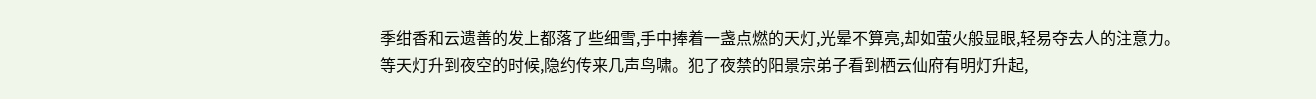季绀香和云遗善的发上都落了些细雪,手中捧着一盏点燃的天灯,光晕不算亮,却如萤火般显眼,轻易夺去人的注意力。
等天灯升到夜空的时候,隐约传来几声鸟啸。犯了夜禁的阳景宗弟子看到栖云仙府有明灯升起,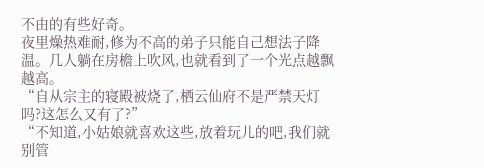不由的有些好奇。
夜里燥热难耐,修为不高的弟子只能自己想法子降温。几人躺在房檐上吹风,也就看到了一个光点越飘越高。
“自从宗主的寝殿被烧了,栖云仙府不是严禁天灯吗?这怎么又有了?”
“不知道,小姑娘就喜欢这些,放着玩儿的吧,我们就别管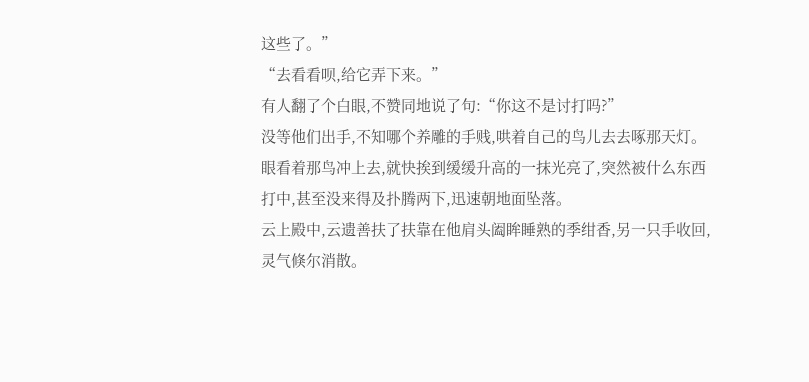这些了。”
“去看看呗,给它弄下来。”
有人翻了个白眼,不赞同地说了句:“你这不是讨打吗?”
没等他们出手,不知哪个养雕的手贱,哄着自己的鸟儿去去啄那天灯。
眼看着那鸟冲上去,就快挨到缓缓升高的一抹光亮了,突然被什么东西打中,甚至没来得及扑腾两下,迅速朝地面坠落。
云上殿中,云遗善扶了扶靠在他肩头阖眸睡熟的季绀香,另一只手收回,灵气倏尔消散。